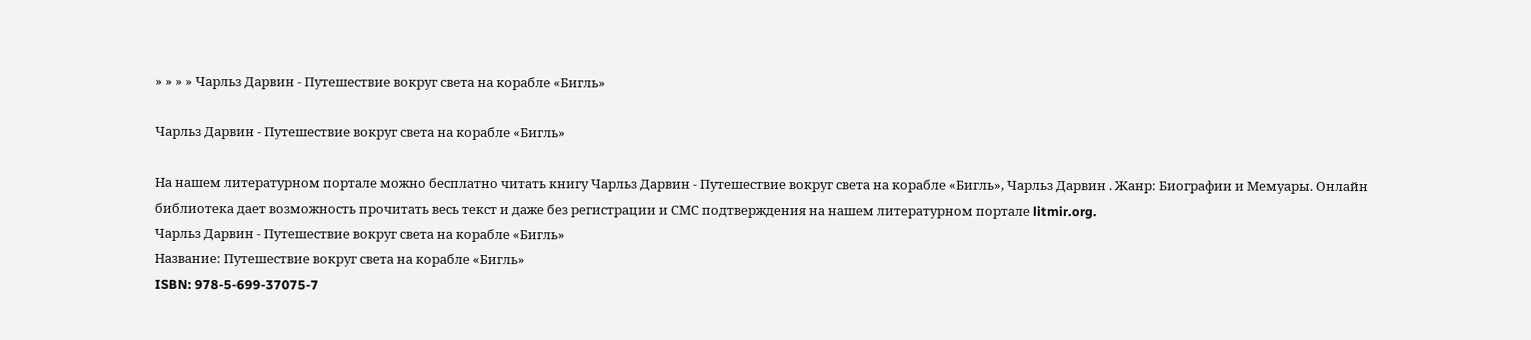» » » » Чарльз Дарвин - Путешествие вокруг света на корабле «Бигль»

Чарльз Дарвин - Путешествие вокруг света на корабле «Бигль»

На нашем литературном портале можно бесплатно читать книгу Чарльз Дарвин - Путешествие вокруг света на корабле «Бигль», Чарльз Дарвин . Жанр: Биографии и Мемуары. Онлайн библиотека дает возможность прочитать весь текст и даже без регистрации и СМС подтверждения на нашем литературном портале litmir.org.
Чарльз Дарвин - Путешествие вокруг света на корабле «Бигль»
Название: Путешествие вокруг света на корабле «Бигль»
ISBN: 978-5-699-37075-7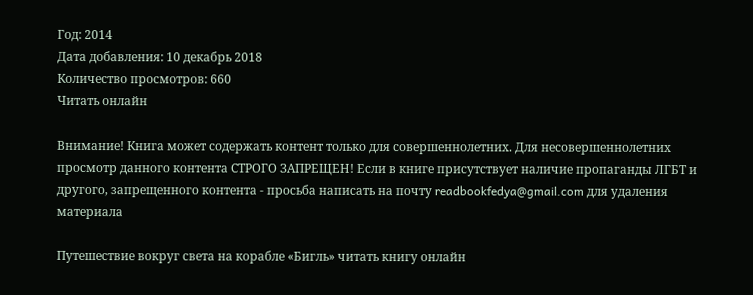Год: 2014
Дата добавления: 10 декабрь 2018
Количество просмотров: 660
Читать онлайн

Внимание! Книга может содержать контент только для совершеннолетних. Для несовершеннолетних просмотр данного контента СТРОГО ЗАПРЕЩЕН! Если в книге присутствует наличие пропаганды ЛГБТ и другого, запрещенного контента - просьба написать на почту readbookfedya@gmail.com для удаления материала

Путешествие вокруг света на корабле «Бигль» читать книгу онлайн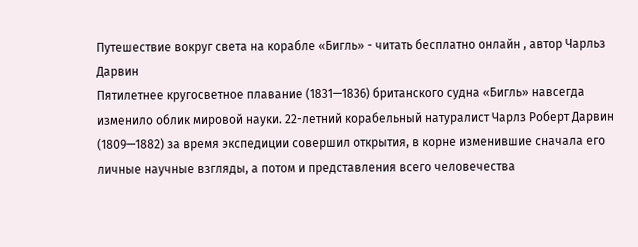Путешествие вокруг света на корабле «Бигль» - читать бесплатно онлайн , автор Чарльз Дарвин
Пятилетнее кругосветное плавание (1831—1836) британского судна «Бигль» навсегда изменило облик мировой науки. 22-летний корабельный натуралист Чарлз Роберт Дарвин (1809—1882) за время экспедиции совершил открытия, в корне изменившие сначала его личные научные взгляды, а потом и представления всего человечества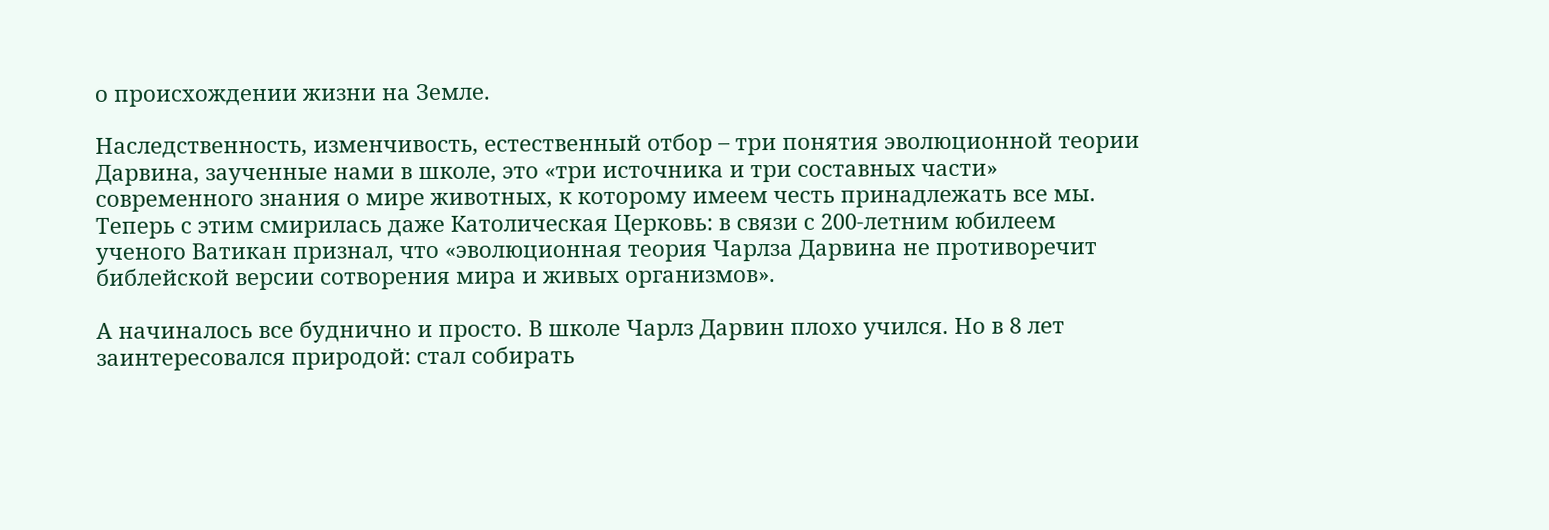о происхождении жизни на Земле.

Наследственность, изменчивость, естественный отбор – три понятия эволюционной теории Дарвина, заученные нами в школе, это «три источника и три составных части» современного знания о мире животных, к которому имеем честь принадлежать все мы. Теперь с этим смирилась даже Католическая Церковь: в связи с 200-летним юбилеем ученого Ватикан признал, что «эволюционная теория Чарлза Дарвина не противоречит библейской версии сотворения мира и живых организмов».

А начиналось все буднично и просто. В школе Чарлз Дарвин плохо учился. Но в 8 лет заинтересовался природой: стал собирать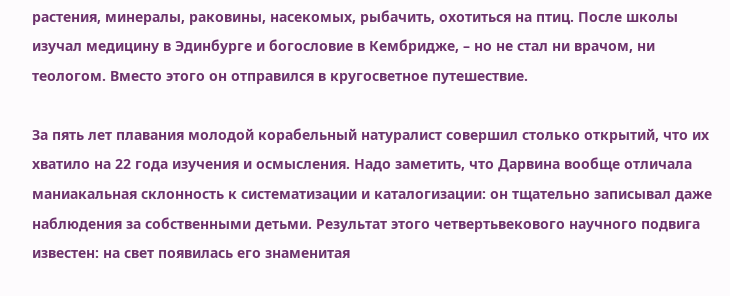растения, минералы, раковины, насекомых, рыбачить, охотиться на птиц. После школы изучал медицину в Эдинбурге и богословие в Кембридже, – но не стал ни врачом, ни теологом. Вместо этого он отправился в кругосветное путешествие.

За пять лет плавания молодой корабельный натуралист совершил столько открытий, что их хватило на 22 года изучения и осмысления. Надо заметить, что Дарвина вообще отличала маниакальная склонность к систематизации и каталогизации: он тщательно записывал даже наблюдения за собственными детьми. Результат этого четвертьвекового научного подвига известен: на свет появилась его знаменитая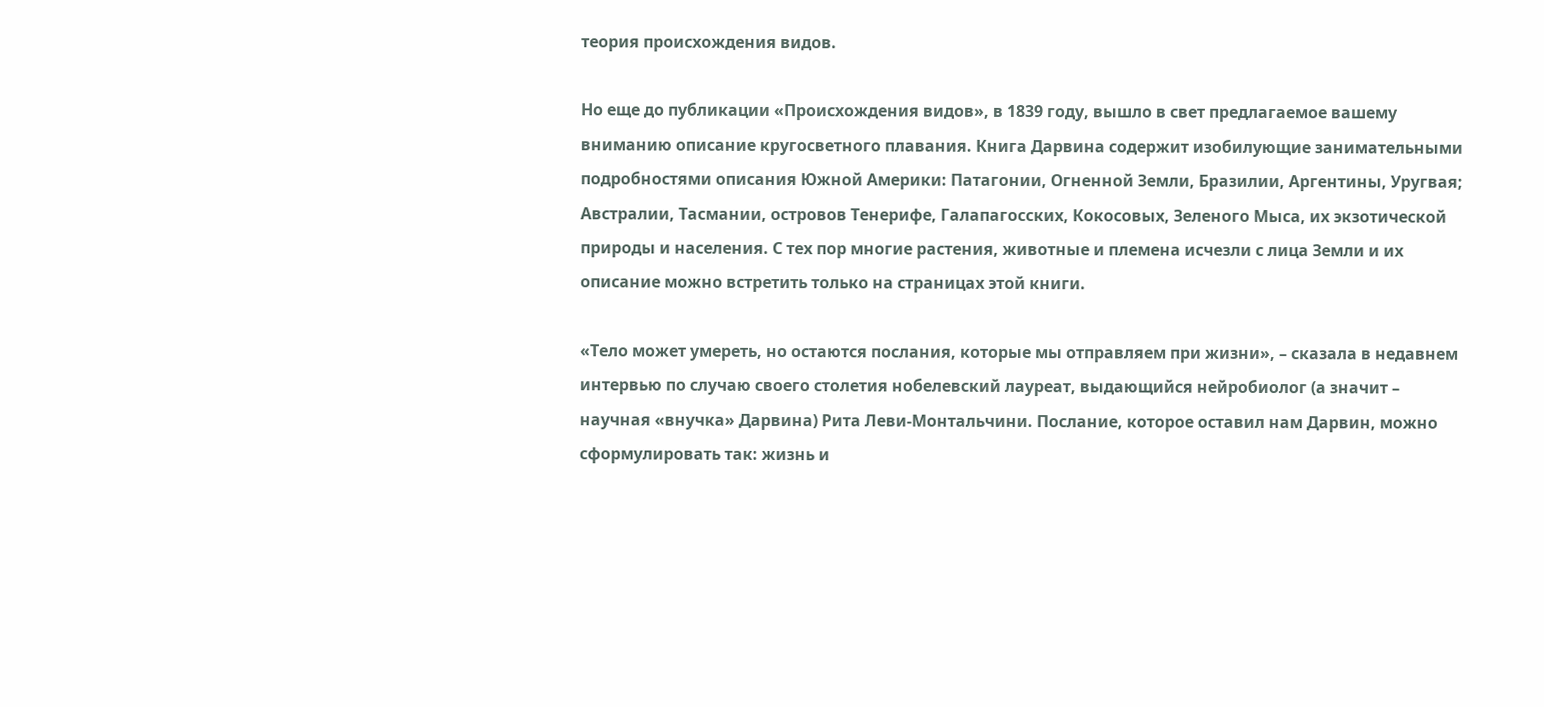теория происхождения видов.

Но еще до публикации «Происхождения видов», в 1839 году, вышло в свет предлагаемое вашему вниманию описание кругосветного плавания. Книга Дарвина содержит изобилующие занимательными подробностями описания Южной Америки: Патагонии, Огненной Земли, Бразилии, Аргентины, Уругвая; Австралии, Тасмании, островов Тенерифе, Галапагосских, Кокосовых, Зеленого Мыса, их экзотической природы и населения. С тех пор многие растения, животные и племена исчезли с лица Земли и их описание можно встретить только на страницах этой книги.

«Тело может умереть, но остаются послания, которые мы отправляем при жизни», – сказала в недавнем интервью по случаю своего столетия нобелевский лауреат, выдающийся нейробиолог (а значит – научная «внучка» Дарвина) Рита Леви-Монтальчини. Послание, которое оставил нам Дарвин, можно сформулировать так: жизнь и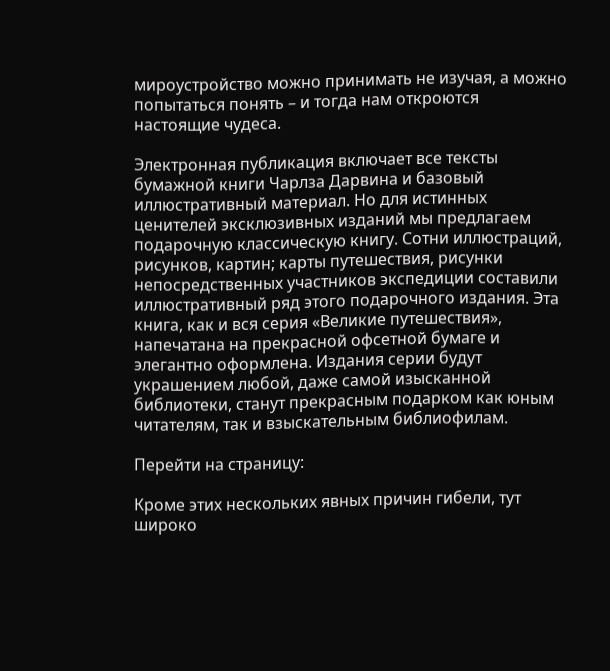мироустройство можно принимать не изучая, а можно попытаться понять – и тогда нам откроются настоящие чудеса.

Электронная публикация включает все тексты бумажной книги Чарлза Дарвина и базовый иллюстративный материал. Но для истинных ценителей эксклюзивных изданий мы предлагаем подарочную классическую книгу. Сотни иллюстраций, рисунков, картин; карты путешествия, рисунки непосредственных участников экспедиции составили иллюстративный ряд этого подарочного издания. Эта книга, как и вся серия «Великие путешествия», напечатана на прекрасной офсетной бумаге и элегантно оформлена. Издания серии будут украшением любой, даже самой изысканной библиотеки, станут прекрасным подарком как юным читателям, так и взыскательным библиофилам.

Перейти на страницу:

Кроме этих нескольких явных причин гибели, тут широко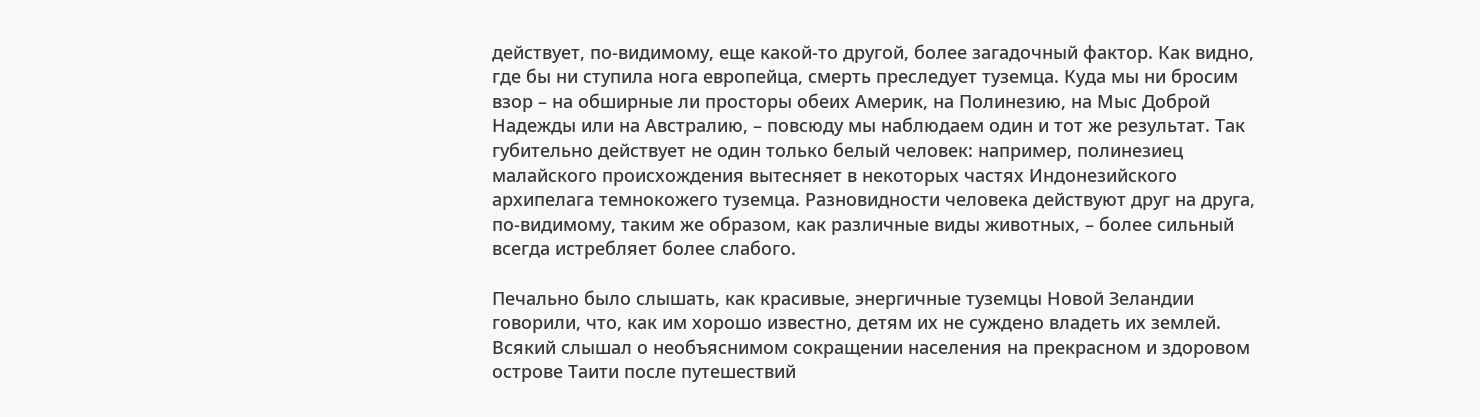действует, по-видимому, еще какой-то другой, более загадочный фактор. Как видно, где бы ни ступила нога европейца, смерть преследует туземца. Куда мы ни бросим взор – на обширные ли просторы обеих Америк, на Полинезию, на Мыс Доброй Надежды или на Австралию, – повсюду мы наблюдаем один и тот же результат. Так губительно действует не один только белый человек: например, полинезиец малайского происхождения вытесняет в некоторых частях Индонезийского архипелага темнокожего туземца. Разновидности человека действуют друг на друга, по-видимому, таким же образом, как различные виды животных, – более сильный всегда истребляет более слабого.

Печально было слышать, как красивые, энергичные туземцы Новой Зеландии говорили, что, как им хорошо известно, детям их не суждено владеть их землей. Всякий слышал о необъяснимом сокращении населения на прекрасном и здоровом острове Таити после путешествий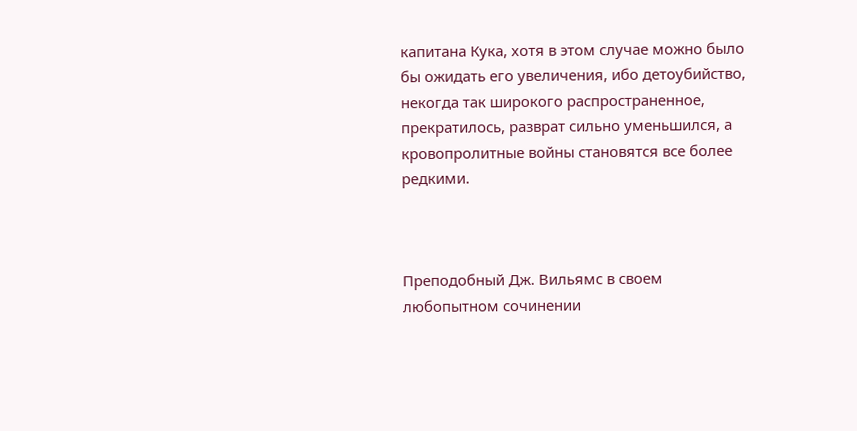капитана Кука, хотя в этом случае можно было бы ожидать его увеличения, ибо детоубийство, некогда так широкого распространенное, прекратилось, разврат сильно уменьшился, а кровопролитные войны становятся все более редкими.



Преподобный Дж. Вильямс в своем любопытном сочинении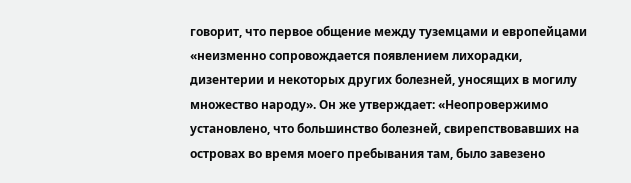говорит, что первое общение между туземцами и европейцами «неизменно сопровождается появлением лихорадки, дизентерии и некоторых других болезней, уносящих в могилу множество народу». Он же утверждает: «Неопровержимо установлено, что большинство болезней, свирепствовавших на островах во время моего пребывания там, было завезено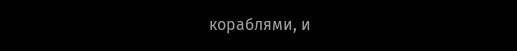кораблями, и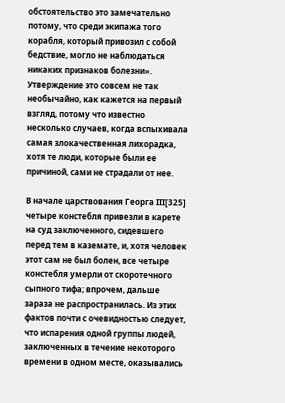обстоятельство это замечательно потому, что среди экипажа того корабля, который привозил с собой бедствие, могло не наблюдаться никаких признаков болезни». Утверждение это совсем не так необычайно, как кажется на первый взгляд, потому что известно несколько случаев, когда вспыхивала самая злокачественная лихорадка, хотя те люди, которые были ее причиной, сами не страдали от нее.

В начале царствования Георга III[325] четыре констебля привезли в карете на суд заключенного, сидевшего перед тем в каземате, и, хотя человек этот сам не был болен, все четыре констебля умерли от скоротечного сыпного тифа; впрочем, дальше зараза не распространилась. Из этих фактов почти с очевидностью следует, что испарения одной группы людей, заключенных в течение некоторого времени в одном месте, оказывались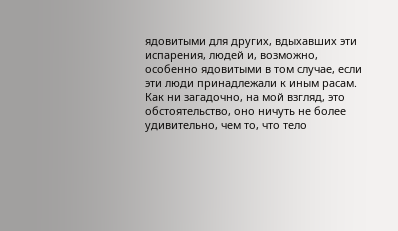ядовитыми для других, вдыхавших эти испарения, людей и, возможно, особенно ядовитыми в том случае, если эти люди принадлежали к иным расам. Как ни загадочно, на мой взгляд, это обстоятельство, оно ничуть не более удивительно, чем то, что тело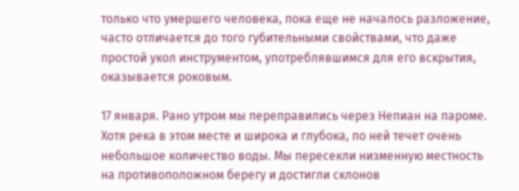только что умершего человека, пока еще не началось разложение, часто отличается до того губительными свойствами, что даже простой укол инструментом, употреблявшимся для его вскрытия, оказывается роковым.

17 января. Рано утром мы переправились через Непиан на пароме. Хотя река в этом месте и широка и глубока, по ней течет очень небольшое количество воды. Мы пересекли низменную местность на противоположном берегу и достигли склонов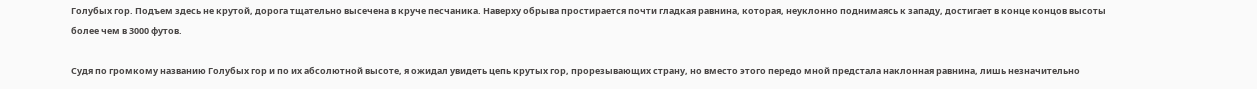Голубых гор. Подъем здесь не крутой, дорога тщательно высечена в круче песчаника. Наверху обрыва простирается почти гладкая равнина, которая, неуклонно поднимаясь к западу, достигает в конце концов высоты более чем в 3000 футов.

Судя по громкому названию Голубых гор и по их абсолютной высоте, я ожидал увидеть цепь крутых гор, прорезывающих страну, но вместо этого передо мной предстала наклонная равнина, лишь незначительно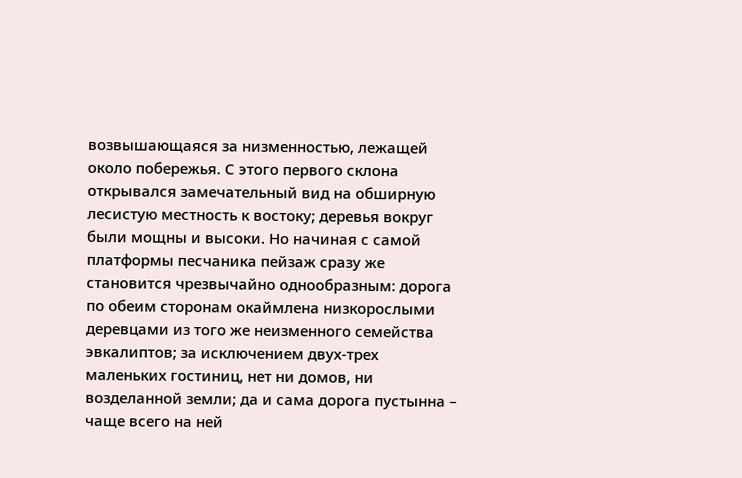возвышающаяся за низменностью, лежащей около побережья. С этого первого склона открывался замечательный вид на обширную лесистую местность к востоку; деревья вокруг были мощны и высоки. Но начиная с самой платформы песчаника пейзаж сразу же становится чрезвычайно однообразным: дорога по обеим сторонам окаймлена низкорослыми деревцами из того же неизменного семейства эвкалиптов; за исключением двух-трех маленьких гостиниц, нет ни домов, ни возделанной земли; да и сама дорога пустынна – чаще всего на ней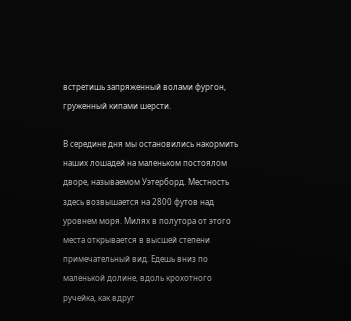встретишь запряженный волами фургон, груженный кипами шерсти.

В середине дня мы остановились накормить наших лошадей на маленьком постоялом дворе, называемом Уэтерборд. Местность здесь возвышается на 2800 футов над уровнем моря. Милях в полутора от этого места открывается в высшей степени примечательный вид. Едешь вниз по маленькой долине, вдоль крохотного ручейка, как вдруг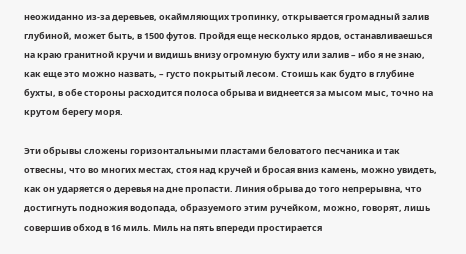неожиданно из-за деревьев, окаймляющих тропинку, открывается громадный залив глубиной, может быть, в 1500 футов. Пройдя еще несколько ярдов, останавливаешься на краю гранитной кручи и видишь внизу огромную бухту или залив – ибо я не знаю, как еще это можно назвать, – густо покрытый лесом. Стоишь как будто в глубине бухты, в обе стороны расходится полоса обрыва и виднеется за мысом мыс, точно на крутом берегу моря.

Эти обрывы сложены горизонтальными пластами беловатого песчаника и так отвесны, что во многих местах, стоя над кручей и бросая вниз камень, можно увидеть, как он ударяется о деревья на дне пропасти. Линия обрыва до того непрерывна, что достигнуть подножия водопада, образуемого этим ручейком, можно, говорят, лишь совершив обход в 16 миль. Миль на пять впереди простирается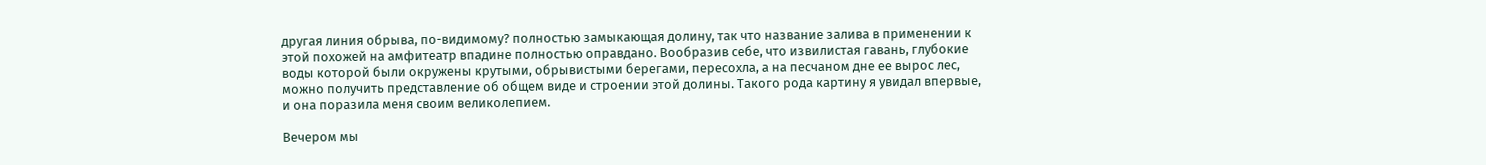другая линия обрыва, по-видимому? полностью замыкающая долину, так что название залива в применении к этой похожей на амфитеатр впадине полностью оправдано. Вообразив себе, что извилистая гавань, глубокие воды которой были окружены крутыми, обрывистыми берегами, пересохла, а на песчаном дне ее вырос лес, можно получить представление об общем виде и строении этой долины. Такого рода картину я увидал впервые, и она поразила меня своим великолепием.

Вечером мы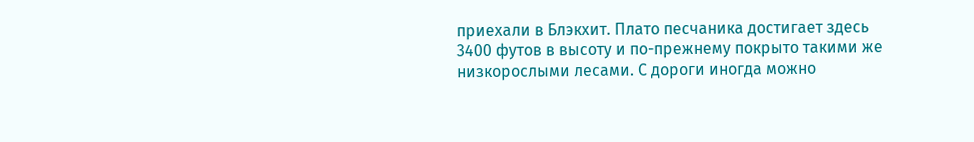приехали в Блэкхит. Плато песчаника достигает здесь 3400 футов в высоту и по-прежнему покрыто такими же низкорослыми лесами. С дороги иногда можно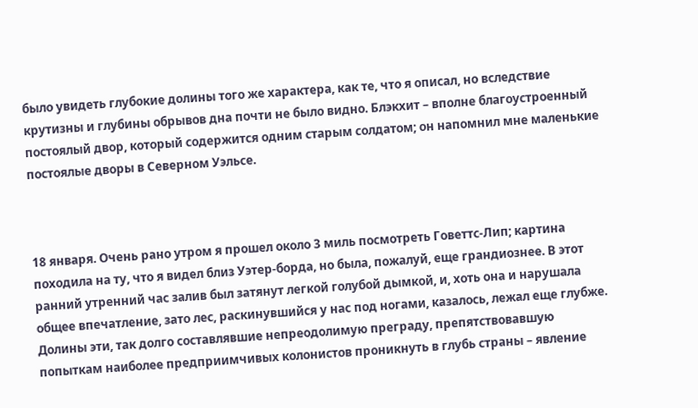было увидеть глубокие долины того же характера, как те, что я описал, но вследствие крутизны и глубины обрывов дна почти не было видно. Блэкхит – вполне благоустроенный постоялый двор, который содержится одним старым солдатом; он напомнил мне маленькие постоялые дворы в Северном Уэльсе.



18 января. Очень рано утром я прошел около 3 миль посмотреть Говеттс-Лип; картина походила на ту, что я видел близ Уэтер-борда, но была, пожалуй, еще грандиознее. В этот ранний утренний час залив был затянут легкой голубой дымкой, и, хоть она и нарушала общее впечатление, зато лес, раскинувшийся у нас под ногами, казалось, лежал еще глубже. Долины эти, так долго составлявшие непреодолимую преграду, препятствовавшую попыткам наиболее предприимчивых колонистов проникнуть в глубь страны – явление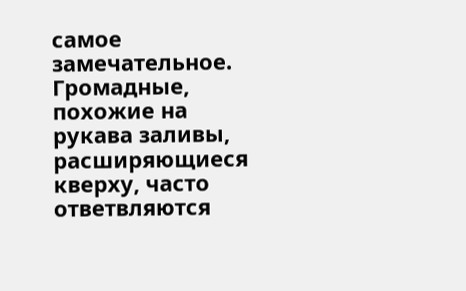самое замечательное. Громадные, похожие на рукава заливы, расширяющиеся кверху, часто ответвляются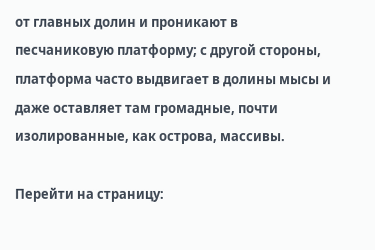от главных долин и проникают в песчаниковую платформу; с другой стороны, платформа часто выдвигает в долины мысы и даже оставляет там громадные, почти изолированные, как острова, массивы.

Перейти на страницу: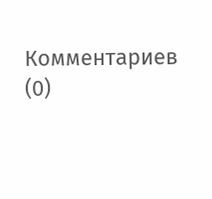Комментариев (0)